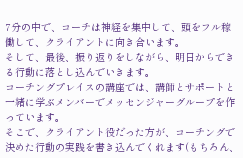7分の中で、コーチは神経を集中して、頭をフル稼働して、クライアントに向き合います。
そして、最後、振り返りをしながら、明日からできる行動に落とし込んでいきます。
コーチングプレイスの講座では、講師とサポートと一緒に学ぶメンバーでメッセンジャーグループを作っています。
そこで、クライアント役だった方が、コーチングで決めた行動の実践を書き込んでくれます(もちろん、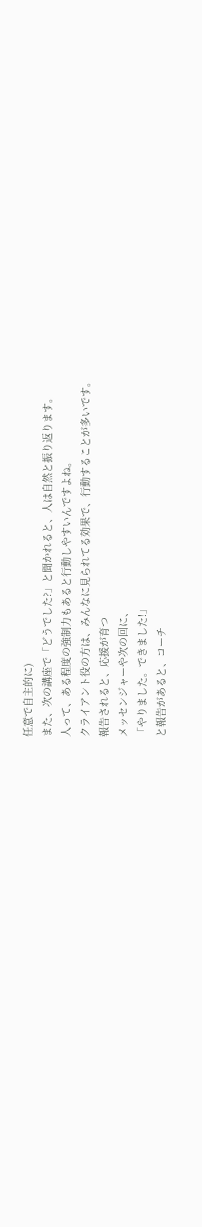任意で自主的に)
また、次の講座で「どうでした?」と聞かれると、人は自然と振り返ります。
人って、ある程度の強制力もあると行動しやすいんですよね。
クライアント役の方は、みんなに見られてる効果で、行動することが多いです。
報告されると、応援が育つ
メッセンジャーや次の回に、
「やりました。できました!」
と報告があると、コーチ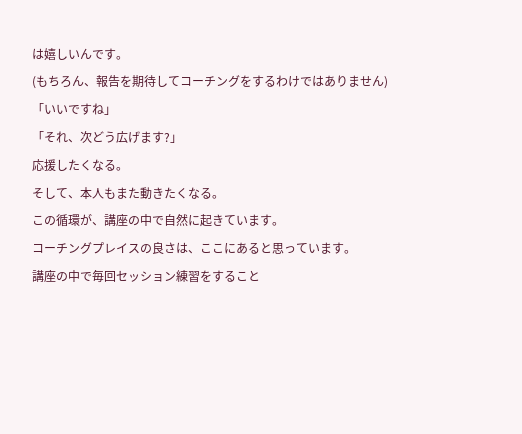は嬉しいんです。
(もちろん、報告を期待してコーチングをするわけではありません)
「いいですね」
「それ、次どう広げます?」
応援したくなる。
そして、本人もまた動きたくなる。
この循環が、講座の中で自然に起きています。
コーチングプレイスの良さは、ここにあると思っています。
講座の中で毎回セッション練習をすること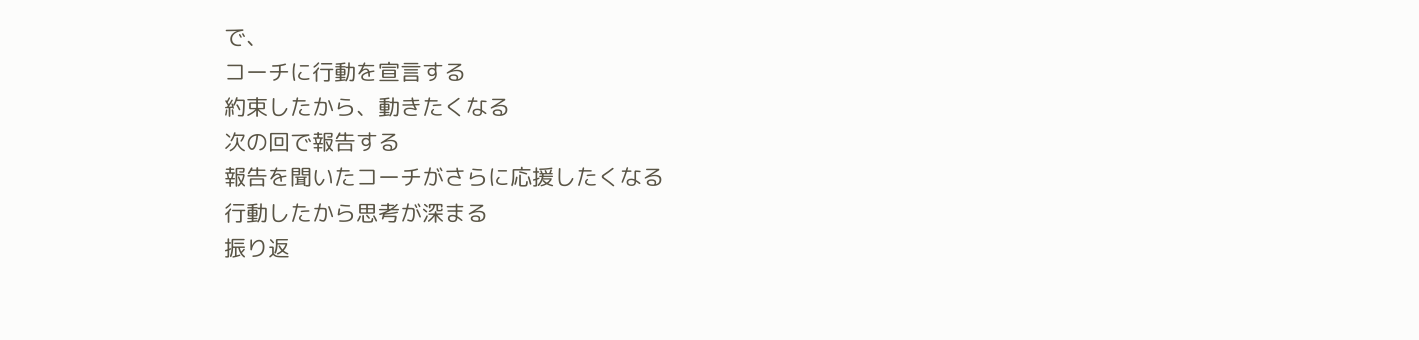で、
コーチに行動を宣言する
約束したから、動きたくなる
次の回で報告する
報告を聞いたコーチがさらに応援したくなる
行動したから思考が深まる
振り返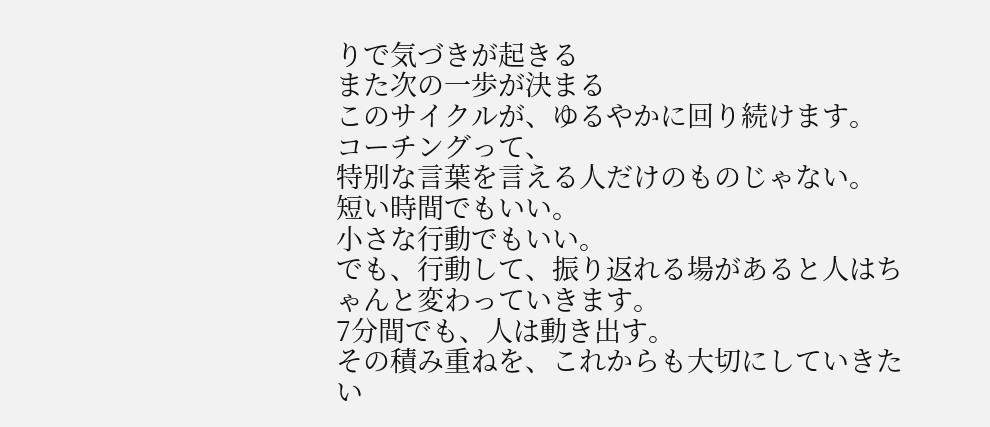りで気づきが起きる
また次の一歩が決まる
このサイクルが、ゆるやかに回り続けます。
コーチングって、
特別な言葉を言える人だけのものじゃない。
短い時間でもいい。
小さな行動でもいい。
でも、行動して、振り返れる場があると人はちゃんと変わっていきます。
7分間でも、人は動き出す。
その積み重ねを、これからも大切にしていきたい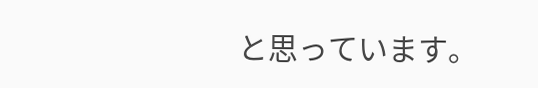と思っています。